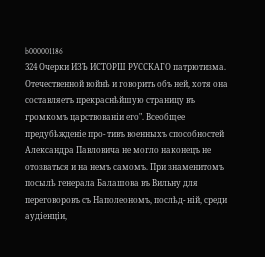b000001186
324 Очерки ИЗЪ ИСТОРШ РУССКАГО патрютизма. Отечественной войнѣ и говорить объ ней, хотя она составляетъ прекраснѣйшую страницу въ громкомъ царствованіи его". Всеобщее предубѣжденіе про- тивъ военныхъ способностей Александра Павловича не могло наконецъ не отозваться и на немъ самомъ. При знаменитомъ посылѣ генерала Балашова въ Вильну для переговоровъ съ Наполеономъ, послѣд- ній, среди аудіенціи,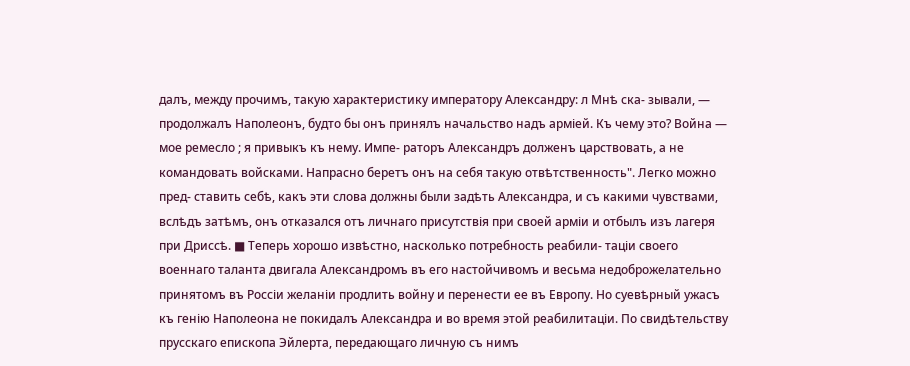далъ, между прочимъ, такую характеристику императору Александру: л Мнѣ ска- зывали, — продолжалъ Наполеонъ, будто бы онъ принялъ начальство надъ арміей. Къ чему это? Война — мое ремесло ; я привыкъ къ нему. Импе- раторъ Александръ долженъ царствовать, а не командовать войсками. Напрасно беретъ онъ на себя такую отвѣтственность". Легко можно пред- ставить себѣ, какъ эти слова должны были задѣть Александра, и съ какими чувствами, вслѣдъ затѣмъ, онъ отказался отъ личнаго присутствія при своей арміи и отбылъ изъ лагеря при Дриссѣ. ■ Теперь хорошо извѣстно, насколько потребность реабили- таціи своего военнаго таланта двигала Александромъ въ его настойчивомъ и весьма недоброжелательно принятомъ въ Россіи желаніи продлить войну и перенести ее въ Европу. Но суевѣрный ужасъ къ генію Наполеона не покидалъ Александра и во время этой реабилитаціи. По свидѣтельству прусскаго епископа Эйлерта, передающаго личную съ нимъ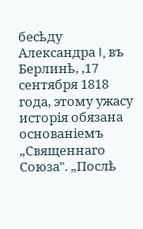бесѣду Александра I, въ Берлинѣ, ,17 сентября 1818 года, этому ужасу исторія обязана основаніемъ „Священнаго Союза". „Послѣ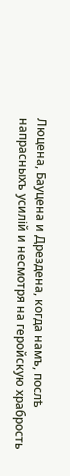Люцена, Бауцена и Дрездена, когда намъ, послѣ напрасныхъ усилій и несмотря на геройскую храбрость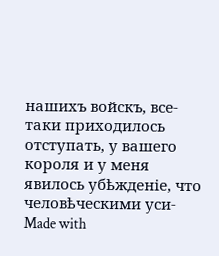нашихъ войскъ, все-таки приходилось отступать, у вашего короля и у меня явилось убѣжденіе, что человѣческими уси-
Made with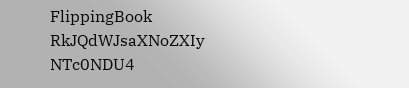FlippingBook
RkJQdWJsaXNoZXIy NTc0NDU4